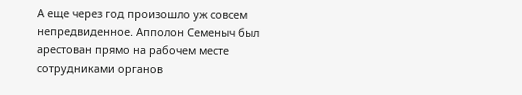А еще через год произошло уж совсем непредвиденное. Апполон Семеныч был арестован прямо на рабочем месте сотрудниками органов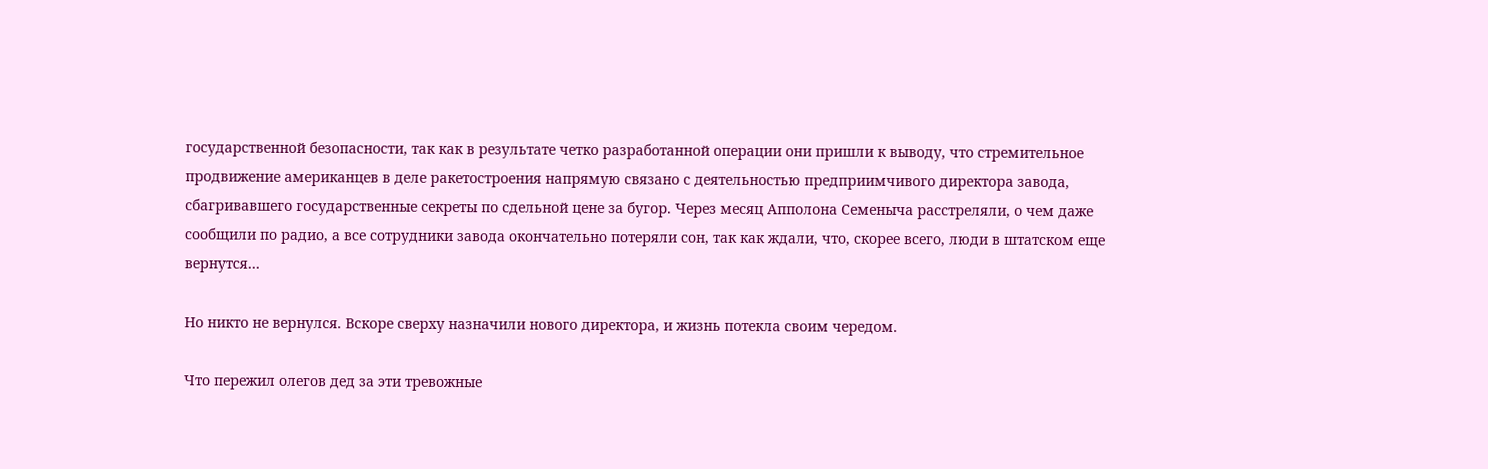государственной безопасности, так как в результате четко разработанной операции они пришли к выводу, что стремительное продвижение американцев в деле ракетостроения напрямую связано с деятельностью предприимчивого директора завода, сбагривавшего государственные секреты по сдельной цене за бугор. Через месяц Апполона Семеныча расстреляли, о чем даже сообщили по радио, а все сотрудники завода окончательно потеряли сон, так как ждали, что, скорее всего, люди в штатском еще вернутся…

Но никто не вернулся. Вскоре сверху назначили нового директора, и жизнь потекла своим чередом.

Что пережил олегов дед за эти тревожные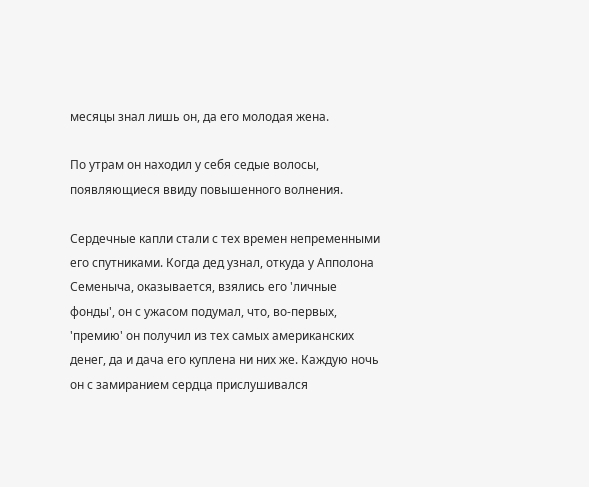месяцы знал лишь он, да его молодая жена.

По утрам он находил у себя седые волосы, появляющиеся ввиду повышенного волнения.

Сердечные капли стали с тех времен непременными его спутниками. Когда дед узнал, откуда у Апполона Семеныча, оказывается, взялись его 'личные фонды', он с ужасом подумал, что, во-первых, 'премию' он получил из тех самых американских денег, да и дача его куплена ни них же. Каждую ночь он с замиранием сердца прислушивался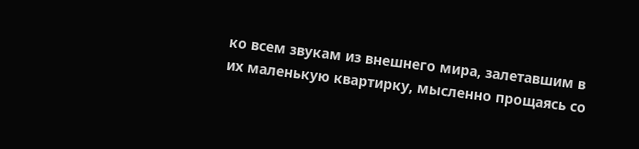ко всем звукам из внешнего мира, залетавшим в их маленькую квартирку, мысленно прощаясь со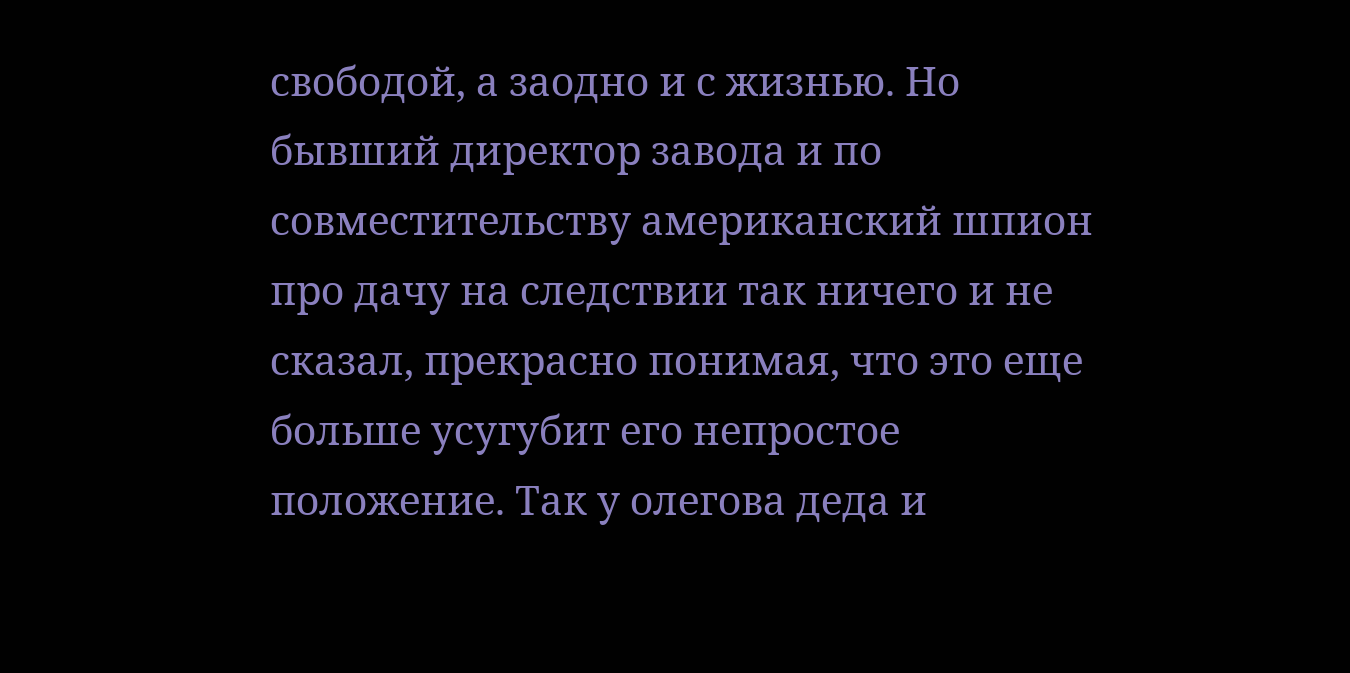свободой, а заодно и с жизнью. Но бывший директор завода и по совместительству американский шпион про дачу на следствии так ничего и не сказал, прекрасно понимая, что это еще больше усугубит его непростое положение. Так у олегова деда и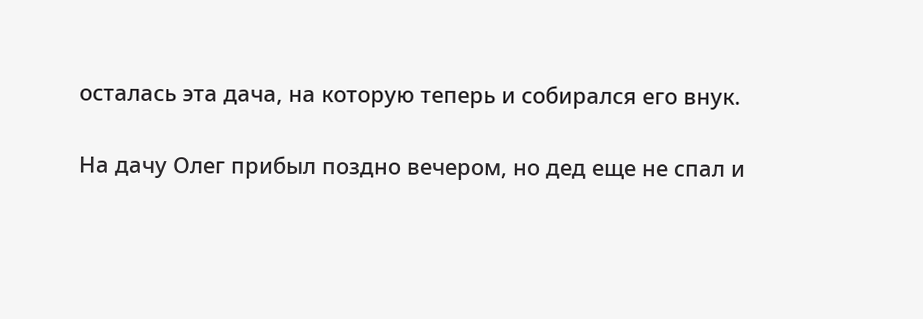осталась эта дача, на которую теперь и собирался его внук.

На дачу Олег прибыл поздно вечером, но дед еще не спал и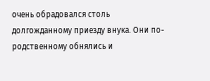очень обрадовался столь долгожданному приезду внука. Они по-родственному обнялись и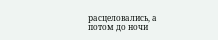расцеловались, а потом до ночи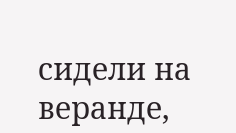сидели на веранде,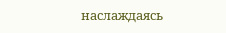наслаждаясь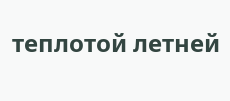теплотой летней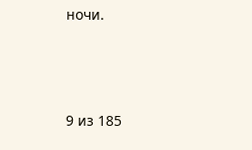ночи.



9 из 185